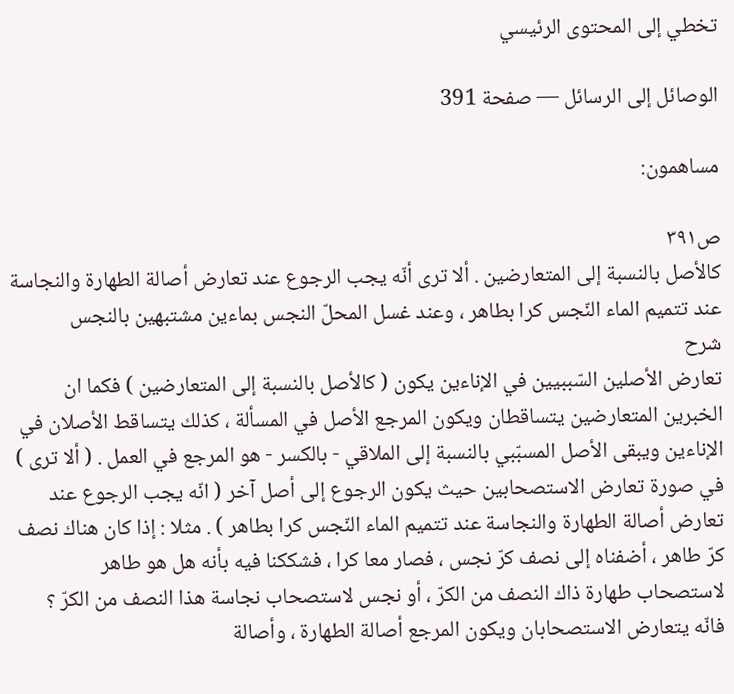تخطي إلى المحتوى الرئيسي

الوصائل إلى الرسائل — صفحة 391

مساهمون:

ص٣٩١
كالأصل بالنسبة إلى المتعارضين . ألا ترى أنّه يجب الرجوع عند تعارض أصالة الطهارة والنجاسة عند تتميم الماء النّجس كرا بطاهر ، وعند غسل المحلّ النجس بماءين مشتبهين بالنجس
شرح
تعارض الأصلين السّببيين في الإناءين يكون ( كالأصل بالنسبة إلى المتعارضين ) فكما ان الخبرين المتعارضين يتساقطان ويكون المرجع الأصل في المسألة ، كذلك يتساقط الأصلان في الإناءين ويبقى الأصل المسبّبي بالنسبة إلى الملاقي - بالكسر - هو المرجع في العمل . ( ألا ترى ) في صورة تعارض الاستصحابين حيث يكون الرجوع إلى أصل آخر ( انّه يجب الرجوع عند تعارض أصالة الطهارة والنجاسة عند تتميم الماء النّجس كرا بطاهر ) . مثلا : إذا كان هناك نصف كرّ طاهر ، أضفناه إلى نصف كرّ نجس ، فصار معا كرا ، فشككنا فيه بأنه هل هو طاهر لاستصحاب طهارة ذاك النصف من الكرّ ، أو نجس لاستصحاب نجاسة هذا النصف من الكرّ ؟ فانّه يتعارض الاستصحابان ويكون المرجع أصالة الطهارة ، وأصالة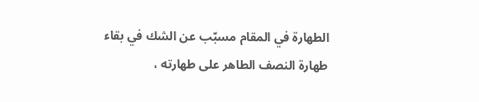الطهارة في المقام مسبّب عن الشك في بقاء طهارة النصف الطاهر على طهارته ،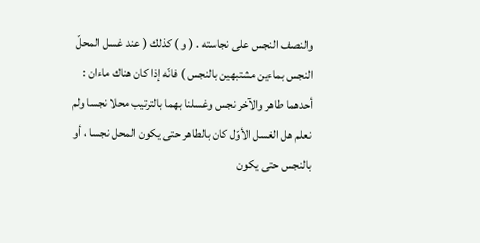والنصف النجس على نجاسته . ( و ) كذلك ( عند غسل المحلّ النجس بماءين مشتبهين بالنجس ) فانّه إذا كان هناك ماءان : أحدهما طاهر والآخر نجس وغسلنا بهما بالترتيب محلا نجسا ولم نعلم هل الغسل الأوّل كان بالطاهر حتى يكون المحل نجسا ، أو بالنجس حتى يكون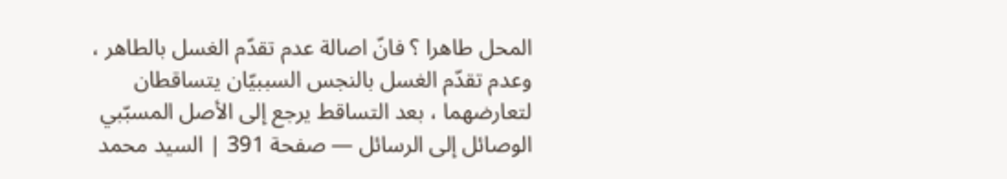المحل طاهرا ؟ فانّ اصالة عدم تقدّم الغسل بالطاهر ، وعدم تقدّم الغسل بالنجس السببيّان يتساقطان لتعارضهما ، بعد التساقط يرجع إلى الأصل المسبّبي
الوصائل إلى الرسائل — صفحة 391 | السيد محمد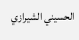الحسيني الشيرازي